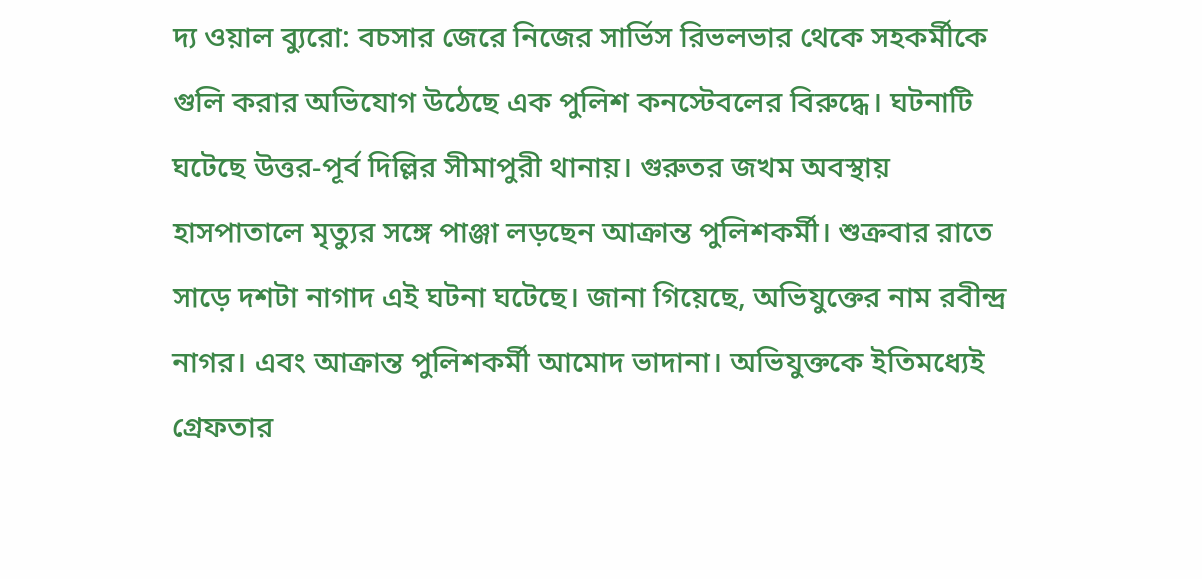দ্য ওয়াল ব্যুরো: বচসার জেরে নিজের সার্ভিস রিভলভার থেকে সহকর্মীকে গুলি করার অভিযোগ উঠেছে এক পুলিশ কনস্টেবলের বিরুদ্ধে। ঘটনাটি ঘটেছে উত্তর-পূর্ব দিল্লির সীমাপুরী থানায়। গুরুতর জখম অবস্থায় হাসপাতালে মৃত্যুর সঙ্গে পাঞ্জা লড়ছেন আক্রান্ত পুলিশকর্মী। শুক্রবার রাতে সাড়ে দশটা নাগাদ এই ঘটনা ঘটেছে। জানা গিয়েছে, অভিযুক্তের নাম রবীন্দ্র নাগর। এবং আক্রান্ত পুলিশকর্মী আমোদ ভাদানা। অভিযুক্তকে ইতিমধ্যেই গ্রেফতার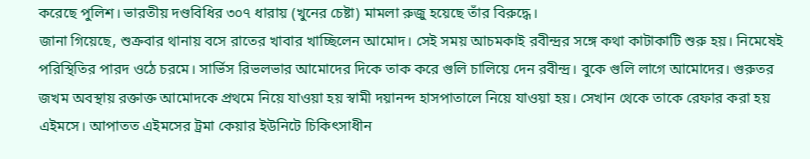করেছে পুলিশ। ভারতীয় দণ্ডবিধির ৩০৭ ধারায় (খুনের চেষ্টা) মামলা রুজু হয়েছে তাঁর বিরুদ্ধে।
জানা গিয়েছে, শুক্রবার থানায় বসে রাতের খাবার খাচ্ছিলেন আমোদ। সেই সময় আচমকাই রবীন্দ্রর সঙ্গে কথা কাটাকাটি শুরু হয়। নিমেষেই পরিস্থিতির পারদ ওঠে চরমে। সার্ভিস রিভলভার আমোদের দিকে তাক করে গুলি চালিয়ে দেন রবীন্দ্র। বুকে গুলি লাগে আমোদের। গুরুতর জখম অবস্থায় রক্তাক্ত আমোদকে প্রথমে নিয়ে যাওয়া হয় স্বামী দয়ানন্দ হাসপাতালে নিয়ে যাওয়া হয়। সেখান থেকে তাকে রেফার করা হয় এইমসে। আপাতত এইমসের ট্রমা কেয়ার ইউনিটে চিকিৎসাধীন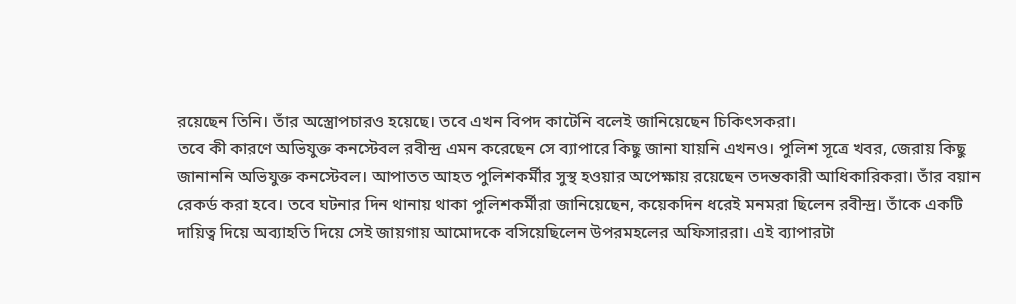রয়েছেন তিনি। তাঁর অস্ত্রোপচারও হয়েছে। তবে এখন বিপদ কাটেনি বলেই জানিয়েছেন চিকিৎসকরা।
তবে কী কারণে অভিযুক্ত কনস্টেবল রবীন্দ্র এমন করেছেন সে ব্যাপারে কিছু জানা যায়নি এখনও। পুলিশ সূত্রে খবর, জেরায় কিছু জানাননি অভিযুক্ত কনস্টেবল। আপাতত আহত পুলিশকর্মীর সুস্থ হওয়ার অপেক্ষায় রয়েছেন তদন্তকারী আধিকারিকরা। তাঁর বয়ান রেকর্ড করা হবে। তবে ঘটনার দিন থানায় থাকা পুলিশকর্মীরা জানিয়েছেন, কয়েকদিন ধরেই মনমরা ছিলেন রবীন্দ্র। তাঁকে একটি দায়িত্ব দিয়ে অব্যাহতি দিয়ে সেই জায়গায় আমোদকে বসিয়েছিলেন উপরমহলের অফিসাররা। এই ব্যাপারটা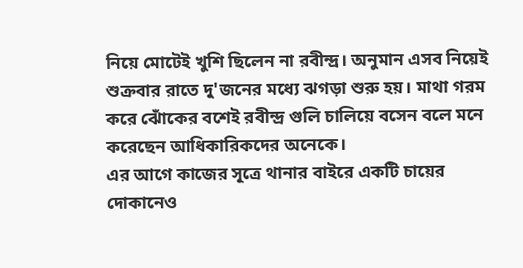নিয়ে মোটেই খুশি ছিলেন না রবীন্দ্র। অনুমান এসব নিয়েই শুক্রবার রাতে দু'জনের মধ্যে ঝগড়া শুরু হয়। মাথা গরম করে ঝোঁকের বশেই রবীন্দ্র গুলি চালিয়ে বসেন বলে মনে করেছেন আধিকারিকদের অনেকে।
এর আগে কাজের সূত্রে থানার বাইরে একটি চায়ের দোকানেও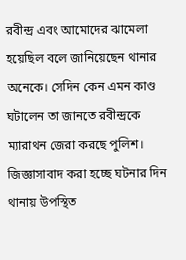রবীন্দ্র এবং আমোদের ঝামেলা হয়েছিল বলে জানিয়েছেন থানার অনেকে। সেদিন কেন এমন কাণ্ড ঘটালেন তা জানতে রবীন্দ্রকে ম্যারাথন জেরা করছে পুলিশ। জিজ্ঞাসাবাদ করা হচ্ছে ঘটনার দিন থানায় উপস্থিত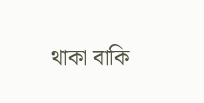থাকা বাকি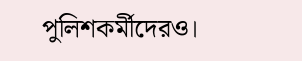পুলিশকর্মীদেরও।